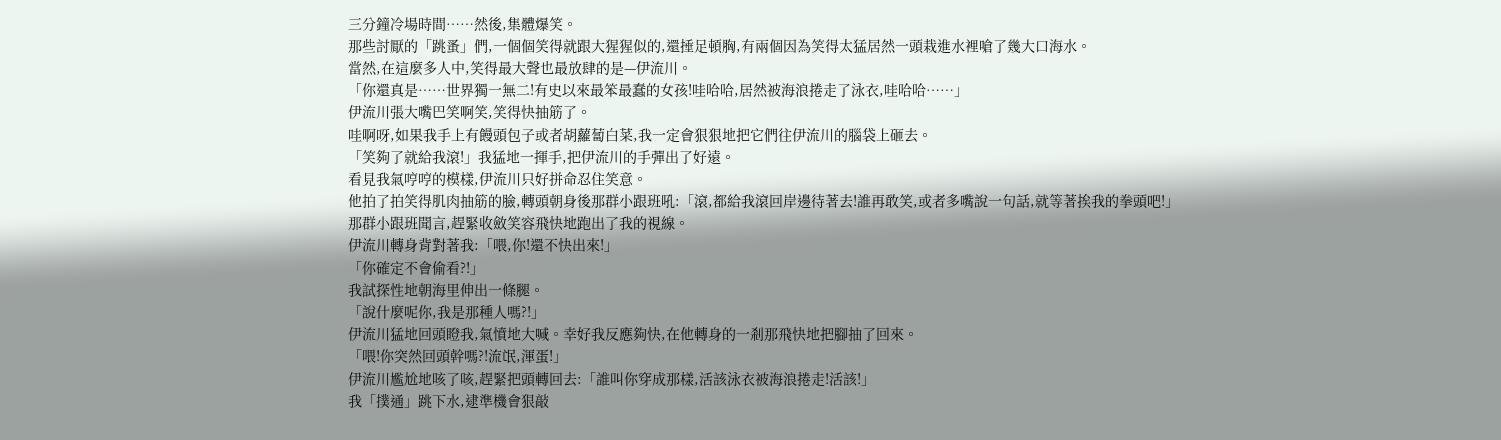三分鐘冷場時間……然後,集體爆笑。
那些討厭的「跳蚤」們,一個個笑得就跟大猩猩似的,還捶足頓胸,有兩個因為笑得太猛居然一頭栽進水裡嗆了幾大口海水。
當然,在這麼多人中,笑得最大聲也最放肆的是—伊流川。
「你還真是……世界獨一無二!有史以來最笨最蠢的女孩!哇哈哈,居然被海浪捲走了泳衣,哇哈哈……」
伊流川張大嘴巴笑啊笑,笑得快抽筋了。
哇啊呀,如果我手上有饅頭包子或者胡蘿蔔白菜,我一定會狠狠地把它們往伊流川的腦袋上砸去。
「笑夠了就給我滾!」我猛地一揮手,把伊流川的手彈出了好遠。
看見我氣哼哼的模樣,伊流川只好拼命忍住笑意。
他拍了拍笑得肌肉抽筋的臉,轉頭朝身後那群小跟班吼:「滾,都給我滾回岸邊待著去!誰再敢笑,或者多嘴說一句話,就等著挨我的拳頭吧!」
那群小跟班聞言,趕緊收斂笑容飛快地跑出了我的視線。
伊流川轉身背對著我:「喂,你!還不快出來!」
「你確定不會偷看?!」
我試探性地朝海里伸出一條腿。
「說什麼呢你,我是那種人嗎?!」
伊流川猛地回頭瞪我,氣憤地大喊。幸好我反應夠快,在他轉身的一剎那飛快地把腳抽了回來。
「喂!你突然回頭幹嗎?!流氓,渾蛋!」
伊流川尷尬地咳了咳,趕緊把頭轉回去:「誰叫你穿成那樣,活該泳衣被海浪捲走!活該!」
我「撲通」跳下水,逮準機會狠敲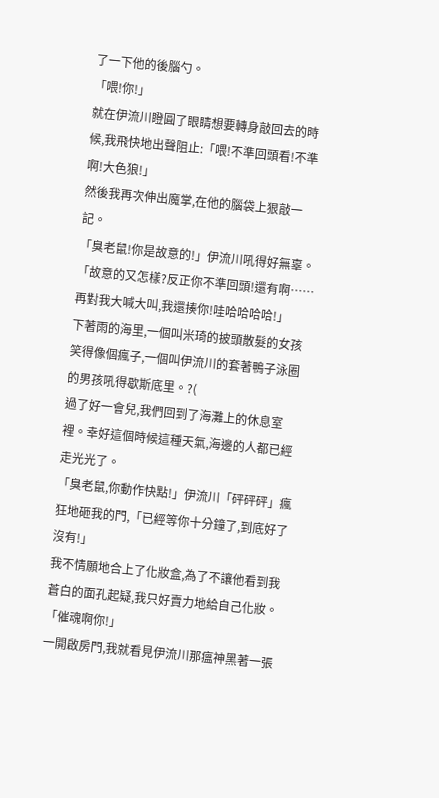了一下他的後腦勺。
「喂!你!」
就在伊流川瞪圓了眼睛想要轉身敲回去的時候,我飛快地出聲阻止:「喂!不準回頭看!不準啊!大色狼!」
然後我再次伸出魔掌,在他的腦袋上狠敲一記。
「臭老鼠!你是故意的!」伊流川吼得好無辜。
「故意的又怎樣?反正你不準回頭!還有啊……再對我大喊大叫,我還揍你!哇哈哈哈哈!」
下著雨的海里,一個叫米琦的披頭散髮的女孩笑得像個瘋子,一個叫伊流川的套著鴨子泳圈的男孩吼得歇斯底里。?(
過了好一會兒,我們回到了海灘上的休息室裡。幸好這個時候這種天氣,海邊的人都已經走光光了。
「臭老鼠,你動作快點!」伊流川「砰砰砰」瘋狂地砸我的門,「已經等你十分鐘了,到底好了沒有!」
我不情願地合上了化妝盒,為了不讓他看到我蒼白的面孔起疑,我只好賣力地給自己化妝。
「催魂啊你!」
一開啟房門,我就看見伊流川那瘟神黑著一張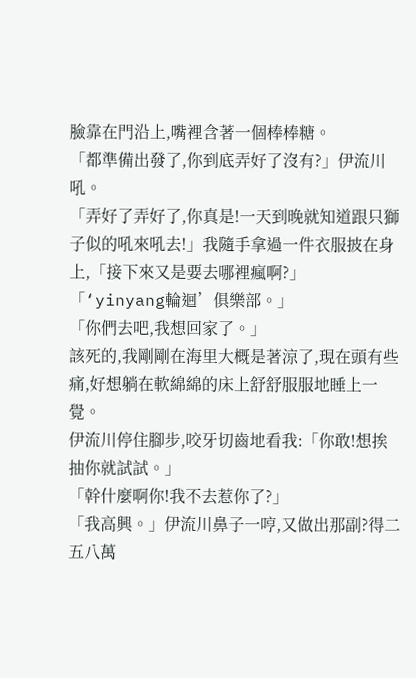臉靠在門沿上,嘴裡含著一個棒棒糖。
「都準備出發了,你到底弄好了沒有?」伊流川吼。
「弄好了弄好了,你真是!一天到晚就知道跟只獅子似的吼來吼去!」我隨手拿過一件衣服披在身上,「接下來又是要去哪裡瘋啊?」
「‘yinyang輪迴’俱樂部。」
「你們去吧,我想回家了。」
該死的,我剛剛在海里大概是著涼了,現在頭有些痛,好想躺在軟綿綿的床上舒舒服服地睡上一覺。
伊流川停住腳步,咬牙切齒地看我:「你敢!想挨抽你就試試。」
「幹什麼啊你!我不去惹你了?」
「我高興。」伊流川鼻子一哼,又做出那副?得二五八萬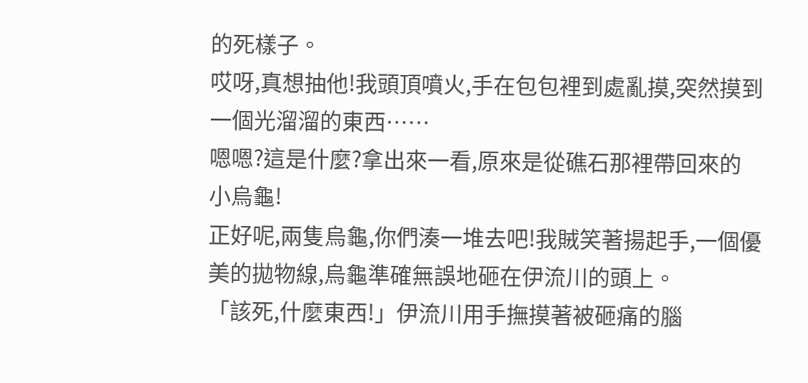的死樣子。
哎呀,真想抽他!我頭頂噴火,手在包包裡到處亂摸,突然摸到一個光溜溜的東西……
嗯嗯?這是什麼?拿出來一看,原來是從礁石那裡帶回來的小烏龜!
正好呢,兩隻烏龜,你們湊一堆去吧!我賊笑著揚起手,一個優美的拋物線,烏龜準確無誤地砸在伊流川的頭上。
「該死,什麼東西!」伊流川用手撫摸著被砸痛的腦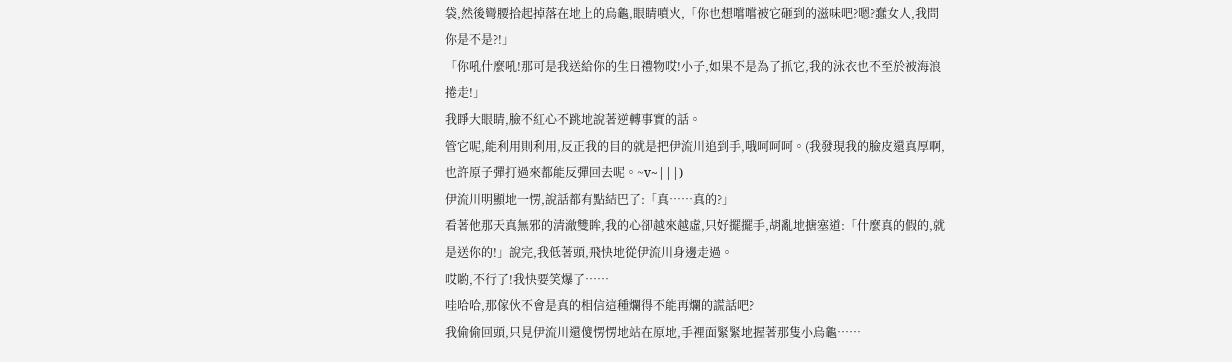袋,然後彎腰拾起掉落在地上的烏龜,眼睛噴火,「你也想嚐嚐被它砸到的滋味吧?嗯?蠢女人,我問你是不是?!」
「你吼什麼吼!那可是我送給你的生日禮物哎!小子,如果不是為了抓它,我的泳衣也不至於被海浪捲走!」
我睜大眼睛,臉不紅心不跳地說著逆轉事實的話。
管它呢,能利用則利用,反正我的目的就是把伊流川追到手,哦呵呵呵。(我發現我的臉皮還真厚啊,也許原子彈打過來都能反彈回去呢。~v~|||)
伊流川明顯地一愣,說話都有點結巴了:「真……真的?」
看著他那天真無邪的清澈雙眸,我的心卻越來越虛,只好擺擺手,胡亂地搪塞道:「什麼真的假的,就是送你的!」說完,我低著頭,飛快地從伊流川身邊走過。
哎喲,不行了!我快要笑爆了……
哇哈哈,那傢伙不會是真的相信這種爛得不能再爛的謊話吧?
我偷偷回頭,只見伊流川還傻愣愣地站在原地,手裡面緊緊地握著那隻小烏龜……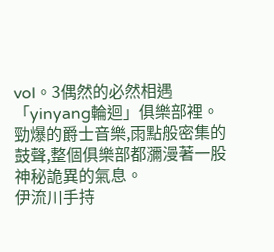vol。3偶然的必然相遇
「yinyang輪迴」俱樂部裡。
勁爆的爵士音樂,雨點般密集的鼓聲,整個俱樂部都瀰漫著一股神秘詭異的氣息。
伊流川手持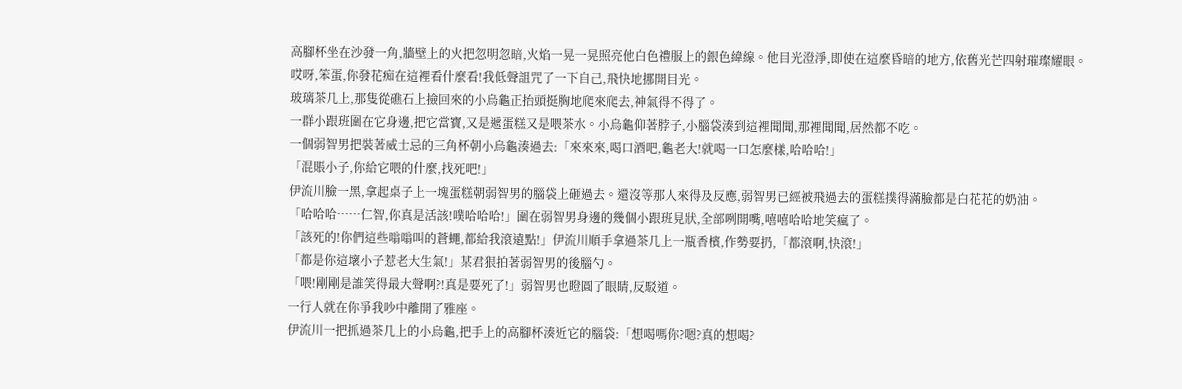高腳杯坐在沙發一角,牆壁上的火把忽明忽暗,火焰一晃一晃照亮他白色禮服上的銀色緯線。他目光澄淨,即使在這麼昏暗的地方,依舊光芒四射璀璨耀眼。
哎呀,笨蛋,你發花痴在這裡看什麼看!我低聲詛咒了一下自己,飛快地挪開目光。
玻璃茶几上,那隻從礁石上撿回來的小烏龜正抬頭挺胸地爬來爬去,神氣得不得了。
一群小跟班圍在它身邊,把它當寶,又是遞蛋糕又是喂茶水。小烏龜仰著脖子,小腦袋湊到這裡聞聞,那裡聞聞,居然都不吃。
一個弱智男把裝著威士忌的三角杯朝小烏龜湊過去:「來來來,喝口酒吧,龜老大!就喝一口怎麼樣,哈哈哈!」
「混賬小子,你給它喂的什麼,找死吧!」
伊流川臉一黑,拿起桌子上一塊蛋糕朝弱智男的腦袋上砸過去。還沒等那人來得及反應,弱智男已經被飛過去的蛋糕撲得滿臉都是白花花的奶油。
「哈哈哈……仁智,你真是活該!噗哈哈哈!」圍在弱智男身邊的幾個小跟班見狀,全部咧開嘴,嘻嘻哈哈地笑瘋了。
「該死的!你們這些嗡嗡叫的蒼蠅,都給我滾遠點!」伊流川順手拿過茶几上一瓶香檳,作勢要扔,「都滾啊,快滾!」
「都是你這壞小子惹老大生氣!」某君狠拍著弱智男的後腦勺。
「喂!剛剛是誰笑得最大聲啊?!真是要死了!」弱智男也瞪圓了眼睛,反駁道。
一行人就在你爭我吵中離開了雅座。
伊流川一把抓過茶几上的小烏龜,把手上的高腳杯湊近它的腦袋:「想喝嗎你?嗯?真的想喝?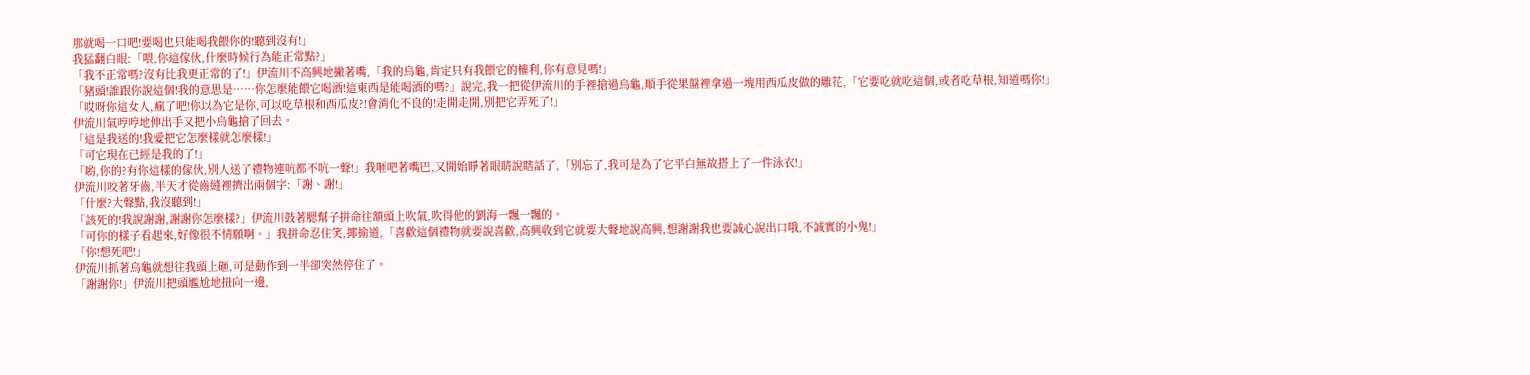那就喝一口吧!要喝也只能喝我餵你的!聽到沒有!」
我猛翻白眼:「喂,你這傢伙,什麼時候行為能正常點?」
「我不正常嗎?沒有比我更正常的了!」伊流川不高興地撇著嘴,「我的烏龜,肯定只有我餵它的權利,你有意見嗎!」
「豬頭!誰跟你說這個!我的意思是……你怎麼能餵它喝酒!這東西是能喝酒的嗎?」說完,我一把從伊流川的手裡搶過烏龜,順手從果盤裡拿過一塊用西瓜皮做的雕花,「它要吃就吃這個,或者吃草根,知道嗎你!」
「哎呀你這女人,瘋了吧!你以為它是你,可以吃草根和西瓜皮?!會消化不良的!走開走開,別把它弄死了!」
伊流川氣哼哼地伸出手又把小烏龜搶了回去。
「這是我送的!我愛把它怎麼樣就怎麼樣!」
「可它現在已經是我的了!」
「喲,你的?有你這樣的傢伙,別人送了禮物連吭都不吭一聲!」我咂吧著嘴巴,又開始睜著眼睛說瞎話了,「別忘了,我可是為了它平白無故搭上了一件泳衣!」
伊流川咬著牙齒,半天才從齒縫裡擠出兩個字:「謝、謝!」
「什麼?大聲點,我沒聽到!」
「該死的!我說謝謝,謝謝你怎麼樣?」伊流川鼓著腮幫子拼命往額頭上吹氣,吹得他的劉海一飄一飄的。
「可你的樣子看起來,好像很不情願啊。」我拼命忍住笑,揶揄道,「喜歡這個禮物就要說喜歡,高興收到它就要大聲地說高興,想謝謝我也要誠心說出口哦,不誠實的小鬼!」
「你!想死吧!」
伊流川抓著烏龜就想往我頭上砸,可是動作到一半卻突然停住了。
「謝謝你!」伊流川把頭尷尬地扭向一邊,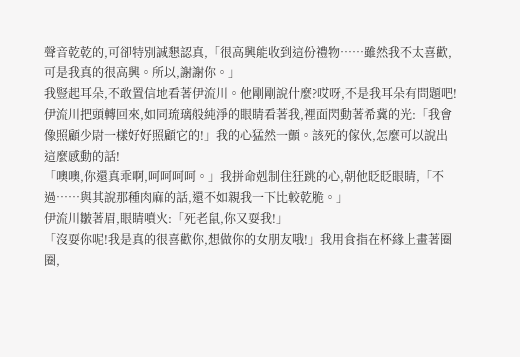聲音乾乾的,可卻特別誠懇認真,「很高興能收到這份禮物……雖然我不太喜歡,可是我真的很高興。所以,謝謝你。」
我豎起耳朵,不敢置信地看著伊流川。他剛剛說什麼?哎呀,不是我耳朵有問題吧!
伊流川把頭轉回來,如同琉璃般純淨的眼睛看著我,裡面閃動著希冀的光:「我會像照顧少尉一樣好好照顧它的!」我的心猛然一顫。該死的傢伙,怎麼可以說出這麼感動的話!
「噢噢,你還真乖啊,呵呵呵呵。」我拼命剋制住狂跳的心,朝他眨眨眼睛,「不過……與其說那種肉麻的話,還不如親我一下比較乾脆。」
伊流川皺著眉,眼睛噴火:「死老鼠,你又耍我!」
「沒耍你呢!我是真的很喜歡你,想做你的女朋友哦!」我用食指在杯緣上畫著圈圈,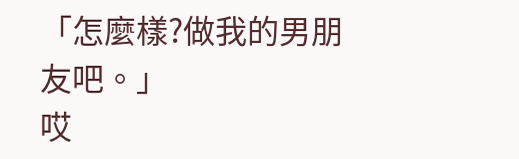「怎麼樣?做我的男朋友吧。」
哎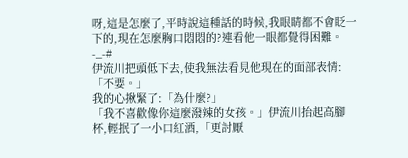呀,這是怎麼了,平時說這種話的時候,我眼睛都不會眨一下的,現在怎麼胸口悶悶的?連看他一眼都覺得困難。-_-#
伊流川把頭低下去,使我無法看見他現在的面部表情:「不要。」
我的心揪緊了:「為什麼?」
「我不喜歡像你這麼潑辣的女孩。」伊流川抬起高腳杯,輕抿了一小口紅酒,「更討厭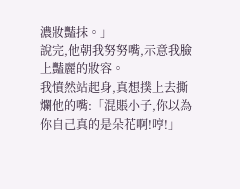濃妝豔抹。」
說完,他朝我努努嘴,示意我臉上豔麗的妝容。
我憤然站起身,真想撲上去撕爛他的嘴:「混賬小子,你以為你自己真的是朵花啊!哼!」